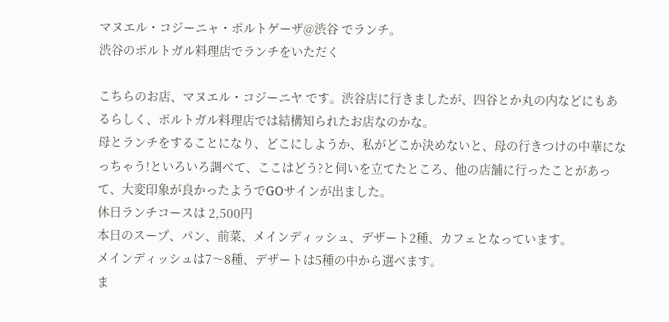マヌエル・コジーニャ・ポルトゲーザ@渋谷 でランチ。
渋谷のポルトガル料理店でランチをいただく

こちらのお店、マヌエル・コジーニヤ です。渋谷店に行きましたが、四谷とか丸の内などにもあるらしく、ポルトガル料理店では結構知られたお店なのかな。
母とランチをすることになり、どこにしようか、私がどこか決めないと、母の行きつけの中華になっちゃう!といろいろ調べて、ここはどう?と伺いを立てたところ、他の店舗に行ったことがあって、大変印象が良かったようでGOサインが出ました。
休日ランチコースは 2,500円
本日のスープ、パン、前菜、メインディッシュ、デザート2種、カフェとなっています。
メインディッシュは7〜8種、デザートは5種の中から選べます。
ま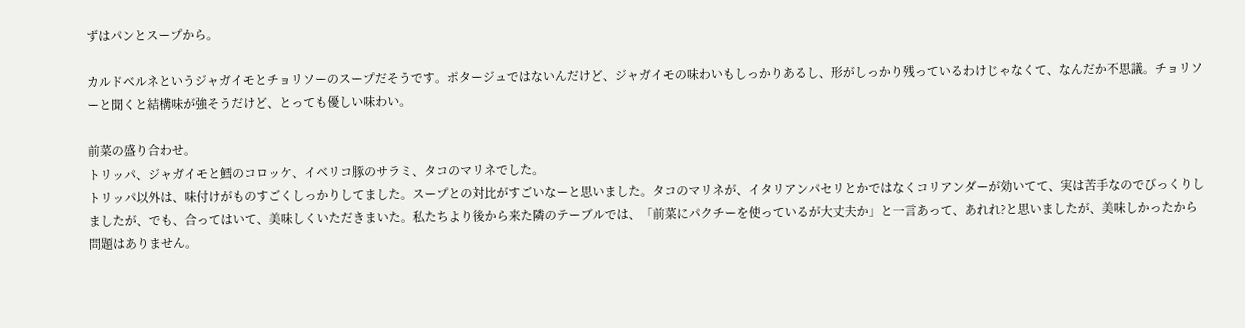ずはパンとスープから。

カルドベルネというジャガイモとチョリソーのスープだそうです。ポタージュではないんだけど、ジャガイモの味わいもしっかりあるし、形がしっかり残っているわけじゃなくて、なんだか不思議。チョリソーと聞くと結構味が強そうだけど、とっても優しい味わい。

前菜の盛り合わせ。
トリッパ、ジャガイモと鱈のコロッケ、イベリコ豚のサラミ、タコのマリネでした。
トリッパ以外は、味付けがものすごくしっかりしてました。スープとの対比がすごいなーと思いました。タコのマリネが、イタリアンパセリとかではなくコリアンダーが効いてて、実は苦手なのでびっくりしましたが、でも、合ってはいて、美味しくいただきまいた。私たちより後から来た隣のテーブルでは、「前菜にパクチーを使っているが大丈夫か」と一言あって、あれれ?と思いましたが、美味しかったから問題はありません。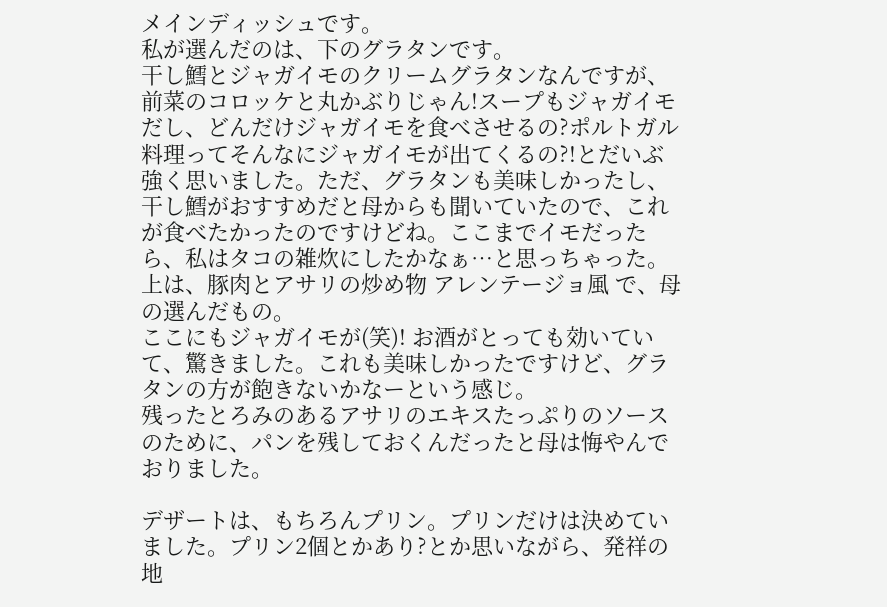メインディッシュです。
私が選んだのは、下のグラタンです。
干し鱈とジャガイモのクリームグラタンなんですが、前菜のコロッケと丸かぶりじゃん!スープもジャガイモだし、どんだけジャガイモを食べさせるの?ポルトガル料理ってそんなにジャガイモが出てくるの?!とだいぶ強く思いました。ただ、グラタンも美味しかったし、干し鱈がおすすめだと母からも聞いていたので、これが食べたかったのですけどね。ここまでイモだったら、私はタコの雑炊にしたかなぁ…と思っちゃった。
上は、豚肉とアサリの炒め物 アレンテージョ風 で、母の選んだもの。
ここにもジャガイモが(笑)! お酒がとっても効いていて、驚きました。これも美味しかったですけど、グラタンの方が飽きないかなーという感じ。
残ったとろみのあるアサリのエキスたっぷりのソースのために、パンを残しておくんだったと母は悔やんでおりました。

デザートは、もちろんプリン。プリンだけは決めていました。プリン2個とかあり?とか思いながら、発祥の地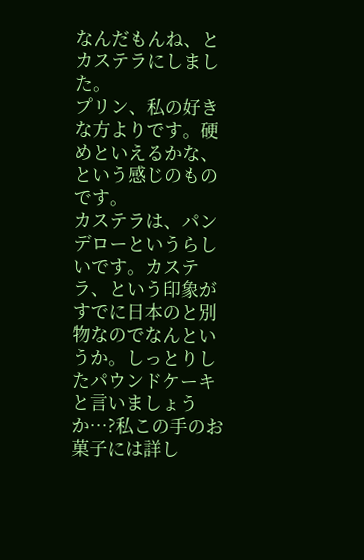なんだもんね、とカステラにしました。
プリン、私の好きな方よりです。硬めといえるかな、という感じのものです。
カステラは、パンデローというらしいです。カステラ、という印象がすでに日本のと別物なのでなんというか。しっとりしたパウンドケーキと言いましょうか…?私この手のお菓子には詳し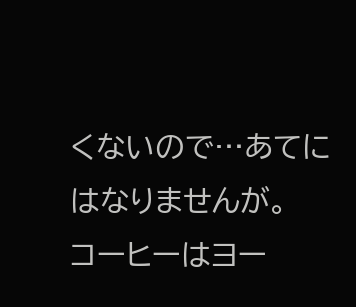くないので…あてにはなりませんが。
コーヒーはヨー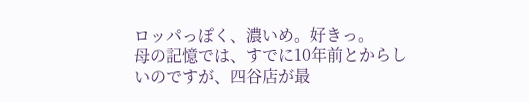ロッパっぽく、濃いめ。好きっ。
母の記憶では、すでに10年前とからしいのですが、四谷店が最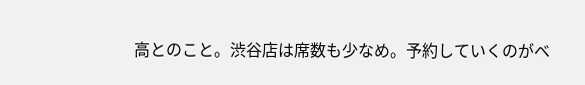高とのこと。渋谷店は席数も少なめ。予約していくのがベ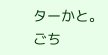ターかと。
ごち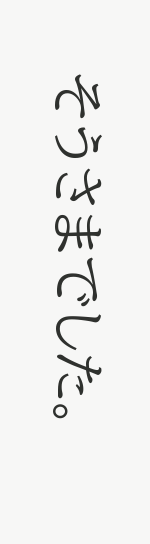そうさまでした。